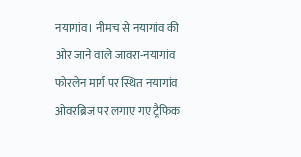नयागांव। नीमच से नयागांव की ओर जाने वाले जावरा-नयागांव फोरलेन मार्ग पर स्थित नयागांव ओवरब्रिज पर लगाए गए ट्रैफिक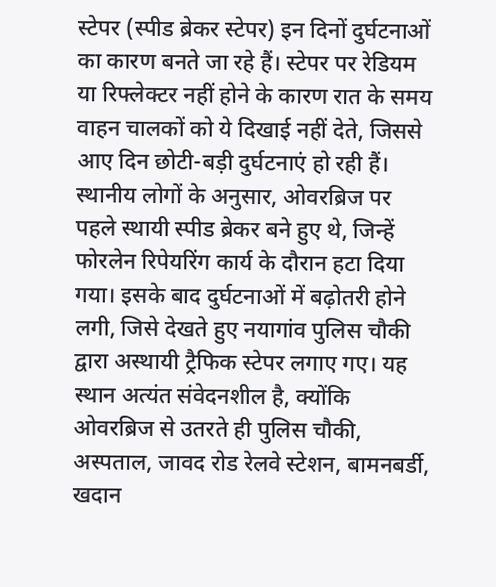स्टेपर (स्पीड ब्रेकर स्टेपर) इन दिनों दुर्घटनाओं का कारण बनते जा रहे हैं। स्टेपर पर रेडियम या रिफ्लेक्टर नहीं होने के कारण रात के समय वाहन चालकों को ये दिखाई नहीं देते, जिससे आए दिन छोटी-बड़ी दुर्घटनाएं हो रही हैं।
स्थानीय लोगों के अनुसार, ओवरब्रिज पर पहले स्थायी स्पीड ब्रेकर बने हुए थे, जिन्हें फोरलेन रिपेयरिंग कार्य के दौरान हटा दिया गया। इसके बाद दुर्घटनाओं में बढ़ोतरी होने लगी, जिसे देखते हुए नयागांव पुलिस चौकी द्वारा अस्थायी ट्रैफिक स्टेपर लगाए गए। यह स्थान अत्यंत संवेदनशील है, क्योंकि ओवरब्रिज से उतरते ही पुलिस चौकी, अस्पताल, जावद रोड रेलवे स्टेशन, बामनबर्डी, खदान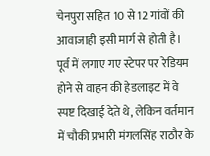चेनपुरा सहित 10 से 12 गांवों की आवाजाही इसी मार्ग से होती है।
पूर्व में लगाए गए स्टेपर पर रेडियम होने से वाहन की हेडलाइट में वे स्पष्ट दिखाई देते थे, लेकिन वर्तमान में चौकी प्रभारी मंगलसिंह राठौर के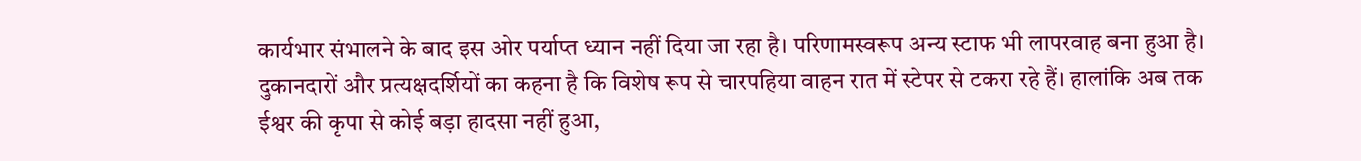कार्यभार संभालने के बाद इस ओर पर्याप्त ध्यान नहीं दिया जा रहा है। परिणामस्वरूप अन्य स्टाफ भी लापरवाह बना हुआ है। दुकानदारों और प्रत्यक्षदर्शियों का कहना है कि विशेष रूप से चारपहिया वाहन रात में स्टेपर से टकरा रहे हैं। हालांकि अब तक ईश्वर की कृपा से कोई बड़ा हादसा नहीं हुआ,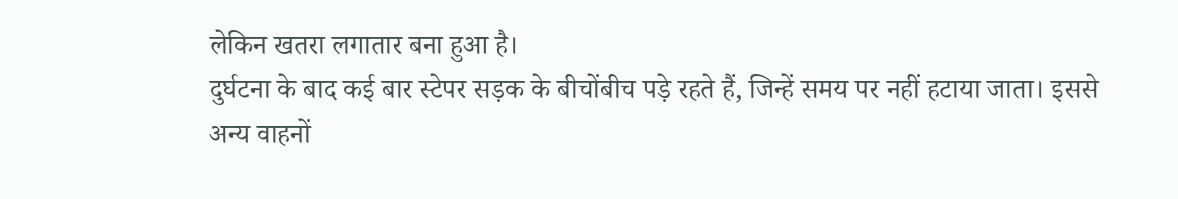लेकिन खतरा लगातार बना हुआ है।
दुर्घटना के बाद कई बार स्टेपर सड़क के बीचोंबीच पड़े रहते हैं, जिन्हें समय पर नहीं हटाया जाता। इससे अन्य वाहनों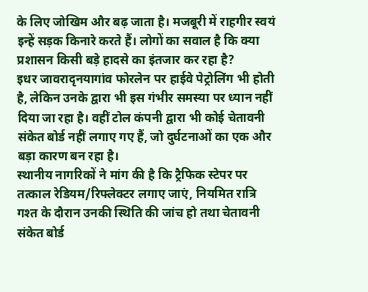के लिए जोखिम और बढ़ जाता है। मजबूरी में राहगीर स्वयं इन्हें सड़क किनारे करते हैं। लोगों का सवाल है कि क्या प्रशासन किसी बड़े हादसे का इंतजार कर रहा है?
इधर जावरादृनयागांव फोरलेन पर हाईवे पेट्रोलिंग भी होती है, लेकिन उनके द्वारा भी इस गंभीर समस्या पर ध्यान नहीं दिया जा रहा है। वहीं टोल कंपनी द्वारा भी कोई चेतावनी संकेत बोर्ड नहीं लगाए गए हैं, जो दुर्घटनाओं का एक और बड़ा कारण बन रहा है।
स्थानीय नागरिकों ने मांग की है कि ट्रैफिक स्टेपर पर तत्काल रेडियम/रिफ्लेक्टर लगाए जाएं, नियमित रात्रि गश्त के दौरान उनकी स्थिति की जांच हो तथा चेतावनी संकेत बोर्ड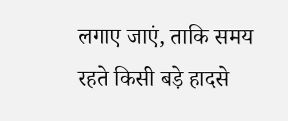लगाए जाएं, ताकि समय रहते किसी बड़े हादसे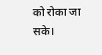को रोका जा सके।